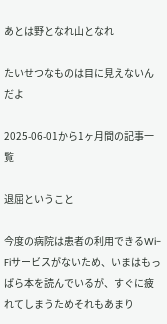あとは野となれ山となれ

たいせつなものは目に見えないんだよ

2025-06-01から1ヶ月間の記事一覧

退屈ということ

今度の病院は患者の利用できるWi-Fiサービスがないため、いまはもっぱら本を読んでいるが、すぐに疲れてしまうためそれもあまり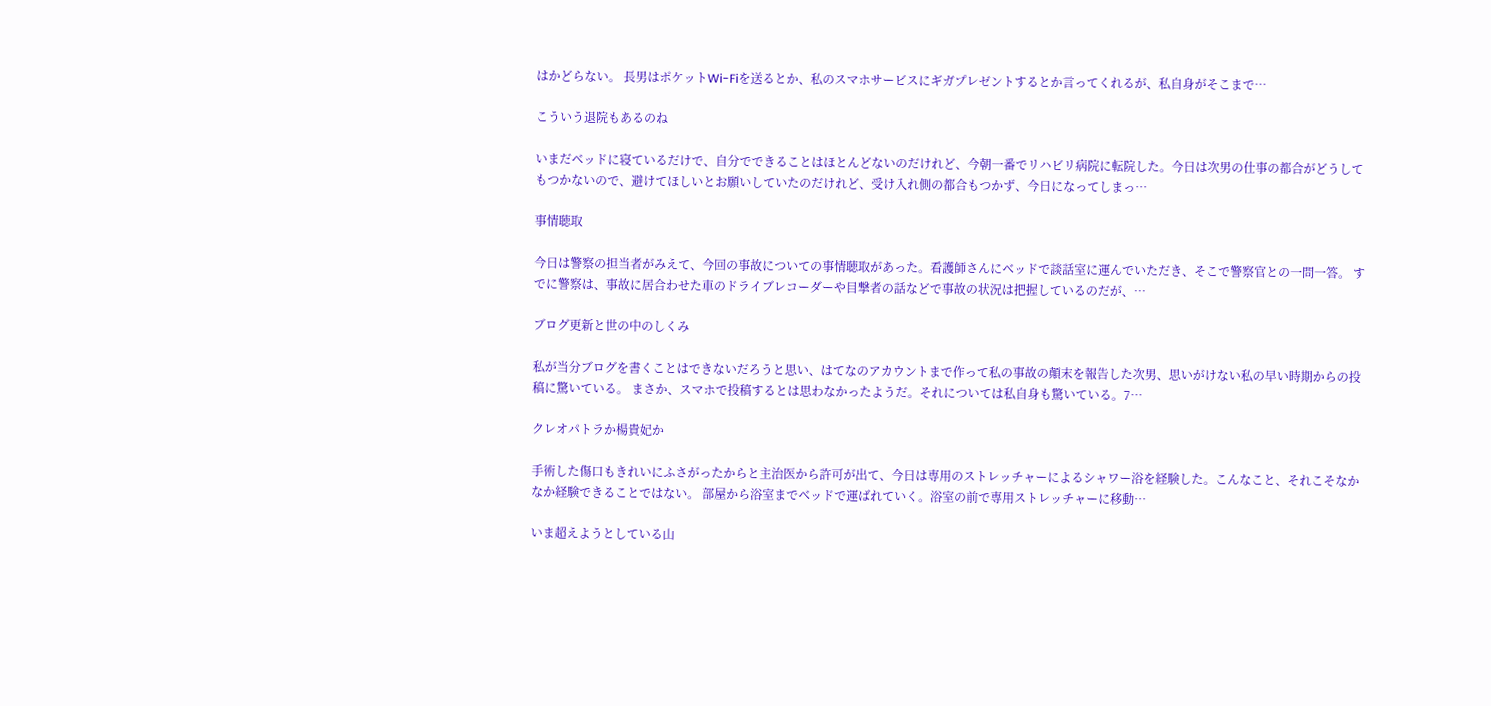はかどらない。 長男はポケットWi-Fiを送るとか、私のスマホサービスにギガプレゼントするとか言ってくれるが、私自身がそこまで…

こういう退院もあるのね

いまだベッドに寝ているだけで、自分でできることはほとんどないのだけれど、今朝一番でリハビリ病院に転院した。今日は次男の仕事の都合がどうしてもつかないので、避けてほしいとお願いしていたのだけれど、受け入れ側の都合もつかず、今日になってしまっ…

事情聴取

今日は警察の担当者がみえて、今回の事故についての事情聴取があった。看護師さんにベッドで談話室に運んでいただき、そこで警察官との一問一答。 すでに警察は、事故に居合わせた車のドライブレコーダーや目撃者の話などで事故の状況は把握しているのだが、…

ブログ更新と世の中のしくみ

私が当分ブログを書くことはできないだろうと思い、はてなのアカウントまで作って私の事故の顛末を報告した次男、思いがけない私の早い時期からの投稿に驚いている。 まさか、スマホで投稿するとは思わなかったようだ。それについては私自身も驚いている。7…

クレオパトラか楊貴妃か

手術した傷口もきれいにふさがったからと主治医から許可が出て、今日は専用のストレッチャーによるシャワー浴を経験した。こんなこと、それこそなかなか経験できることではない。 部屋から浴室までベッドで運ばれていく。浴室の前で専用ストレッチャーに移動…

いま超えようとしている山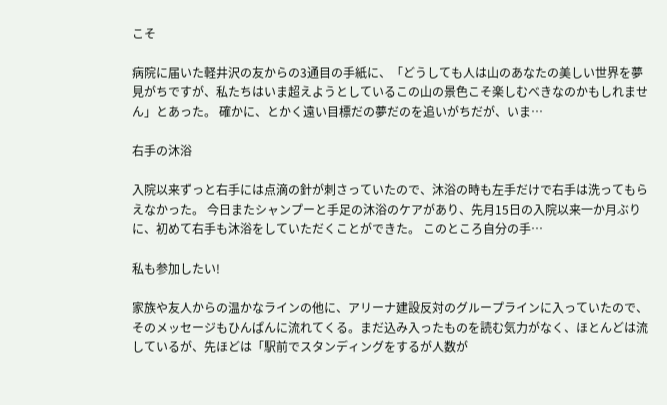こそ

病院に届いた軽井沢の友からの3通目の手紙に、「どうしても人は山のあなたの美しい世界を夢見がちですが、私たちはいま超えようとしているこの山の景色こそ楽しむべきなのかもしれません」とあった。 確かに、とかく遠い目標だの夢だのを追いがちだが、いま…

右手の沐浴

入院以来ずっと右手には点滴の針が刺さっていたので、沐浴の時も左手だけで右手は洗ってもらえなかった。 今日またシャンプーと手足の沐浴のケアがあり、先月15日の入院以来一か月ぶりに、初めて右手も沐浴をしていただくことができた。 このところ自分の手…

私も参加したい!

家族や友人からの温かなラインの他に、アリーナ建設反対のグループラインに入っていたので、そのメッセージもひんぱんに流れてくる。まだ込み入ったものを読む気力がなく、ほとんどは流しているが、先ほどは「駅前でスタンディングをするが人数が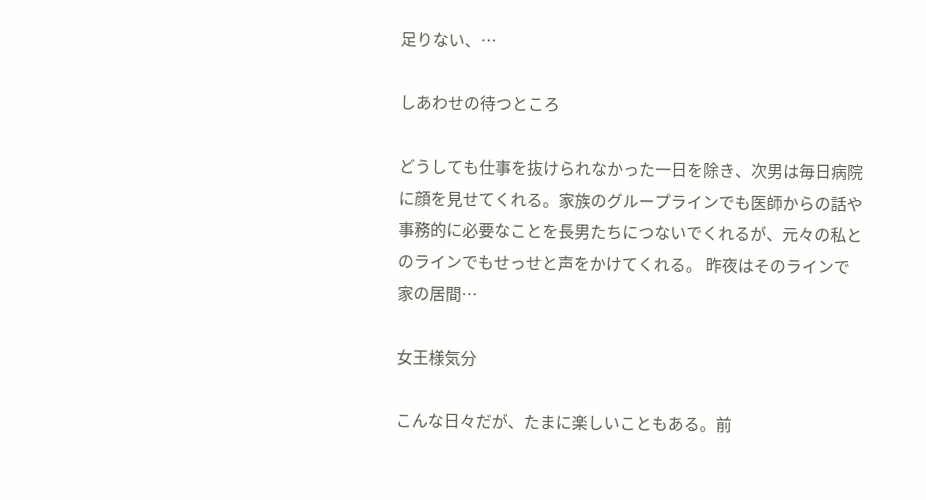足りない、…

しあわせの待つところ

どうしても仕事を抜けられなかった一日を除き、次男は毎日病院に顔を見せてくれる。家族のグループラインでも医師からの話や事務的に必要なことを長男たちにつないでくれるが、元々の私とのラインでもせっせと声をかけてくれる。 昨夜はそのラインで家の居間…

女王様気分

こんな日々だが、たまに楽しいこともある。前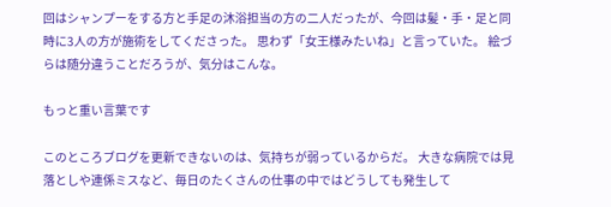回はシャンプーをする方と手足の沐浴担当の方の二人だったが、今回は髪・手・足と同時に3人の方が施術をしてくださった。 思わず「女王様みたいね」と言っていた。 絵づらは随分違うことだろうが、気分はこんな。

もっと重い言葉です

このところブログを更新できないのは、気持ちが弱っているからだ。 大きな病院では見落としや連係ミスなど、毎日のたくさんの仕事の中ではどうしても発生して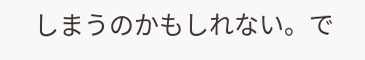しまうのかもしれない。で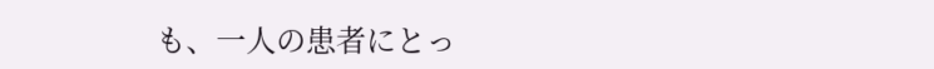も、一人の患者にとっ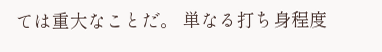ては重大なことだ。 単なる打ち身程度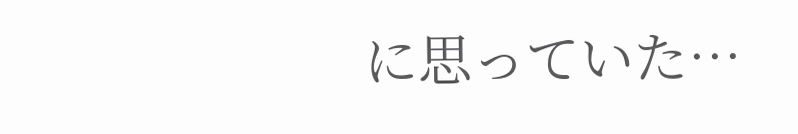に思っていた…